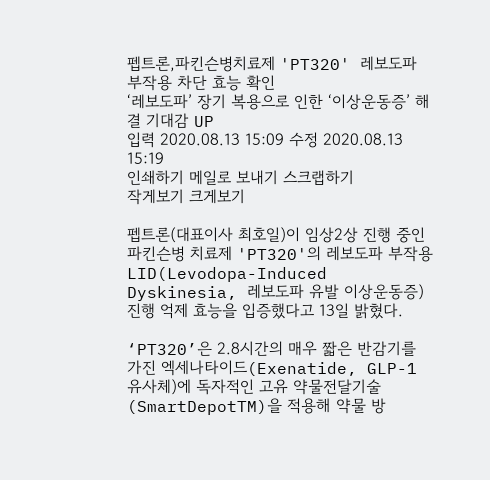펩트론,파킨슨병치료제 'PT320' 레보도파 부작용 차단 효능 확인
‘레보도파’ 장기 복용으로 인한 ‘이상운동증’ 해결 기대감 UP
입력 2020.08.13 15:09 수정 2020.08.13 15:19
인쇄하기 메일로 보내기 스크랩하기
작게보기 크게보기

펩트론(대표이사 최호일)이 임상2상 진행 중인 파킨슨병 치료제 'PT320'의 레보도파 부작용 LID(Levodopa-Induced Dyskinesia, 레보도파 유발 이상운동증) 진행 억제 효능을 입증했다고 13일 밝혔다.

‘PT320’은 2.8시간의 매우 짧은 반감기를 가진 엑세나타이드(Exenatide, GLP-1 유사체)에 독자적인 고유 약물전달기술(SmartDepotTM)을 적용해 약물 방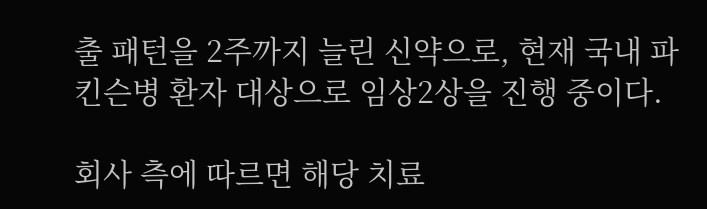출 패턴을 2주까지 늘린 신약으로, 현재 국내 파킨슨병 환자 대상으로 임상2상을 진행 중이다.

회사 측에 따르면 해당 치료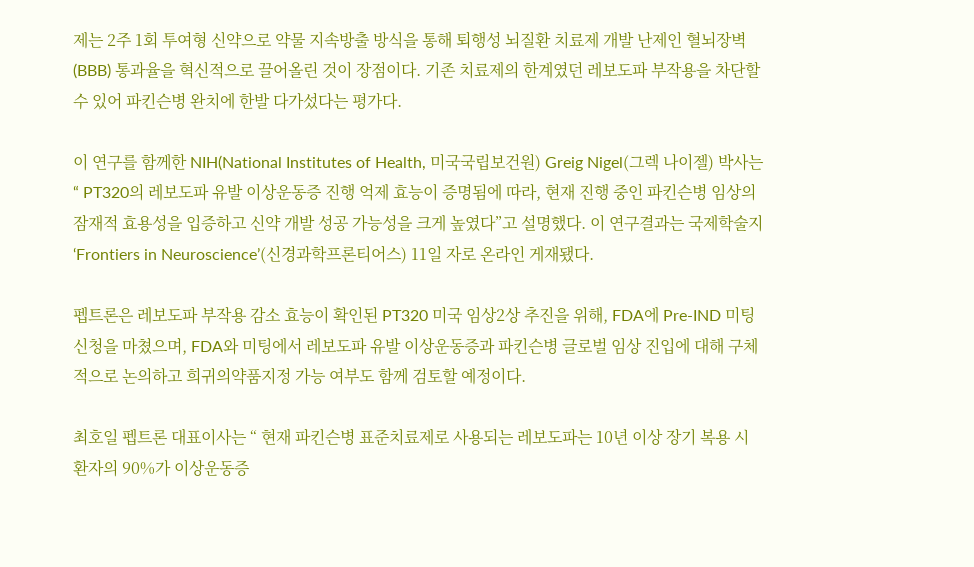제는 2주 1회 투여형 신약으로 약물 지속방출 방식을 통해 퇴행성 뇌질환 치료제 개발 난제인 혈뇌장벽(BBB) 통과율을 혁신적으로 끌어올린 것이 장점이다. 기존 치료제의 한계였던 레보도파 부작용을 차단할 수 있어 파킨슨병 완치에 한발 다가섰다는 평가다.

이 연구를 함께한 NIH(National Institutes of Health, 미국국립보건원) Greig Nigel(그렉 나이젤) 박사는 “ PT320의 레보도파 유발 이상운동증 진행 억제 효능이 증명됨에 따라, 현재 진행 중인 파킨슨병 임상의 잠재적 효용성을 입증하고 신약 개발 성공 가능성을 크게 높였다”고 설명했다. 이 연구결과는 국제학술지 ‘Frontiers in Neuroscience’(신경과학프론티어스) 11일 자로 온라인 게재됐다.

펩트론은 레보도파 부작용 감소 효능이 확인된 PT320 미국 임상2상 추진을 위해, FDA에 Pre-IND 미팅 신청을 마쳤으며, FDA와 미팅에서 레보도파 유발 이상운동증과 파킨슨병 글로벌 임상 진입에 대해 구체적으로 논의하고 희귀의약품지정 가능 여부도 함께 검토할 예정이다.

최호일 펩트론 대표이사는 “ 현재 파킨슨병 표준치료제로 사용되는 레보도파는 10년 이상 장기 복용 시 환자의 90%가 이상운동증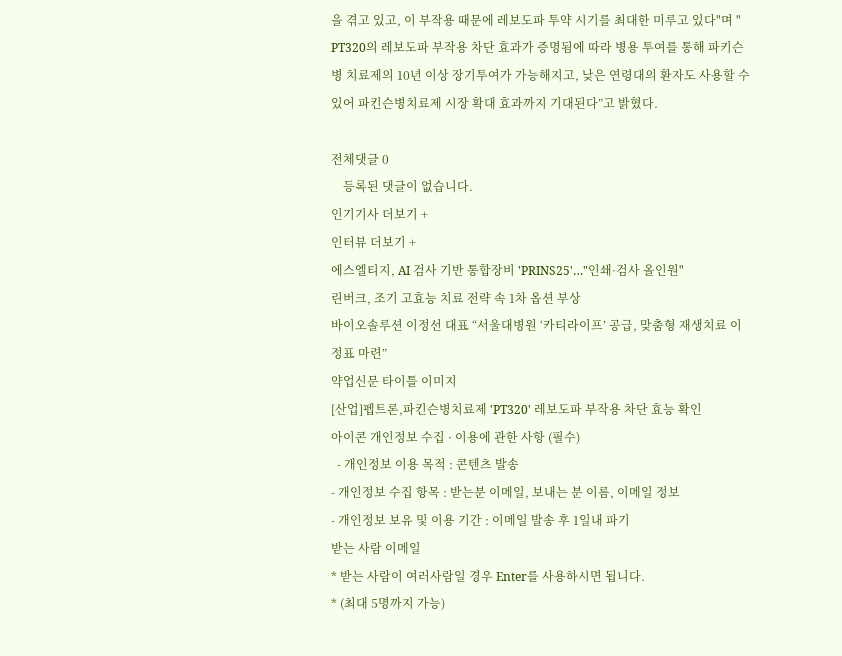을 겪고 있고, 이 부작용 때문에 레보도파 투약 시기를 최대한 미루고 있다"며 " PT320의 레보도파 부작용 차단 효과가 증명됨에 따라 병용 투여를 통해 파키슨병 치료제의 10년 이상 장기투여가 가능해지고, 낮은 연령대의 환자도 사용할 수 있어 파킨슨병치료제 시장 확대 효과까지 기대된다”고 밝혔다.

전체댓글 0
    등록된 댓글이 없습니다.
인기기사 더보기 +
인터뷰 더보기 +
에스엘티지, AI 검사 기반 통합장비 'PRINS25'…"인쇄·검사 올인원"
린버크, 조기 고효능 치료 전략 속 1차 옵션 부상
바이오솔루션 이정선 대표 “서울대병원 ‘카티라이프’ 공급, 맞춤형 재생치료 이정표 마련”
약업신문 타이틀 이미지
[산업]펩트론,파킨슨병치료제 'PT320' 레보도파 부작용 차단 효능 확인
아이콘 개인정보 수집 · 이용에 관한 사항 (필수)
  - 개인정보 이용 목적 : 콘텐츠 발송
- 개인정보 수집 항목 : 받는분 이메일, 보내는 분 이름, 이메일 정보
- 개인정보 보유 및 이용 기간 : 이메일 발송 후 1일내 파기
받는 사람 이메일
* 받는 사람이 여러사람일 경우 Enter를 사용하시면 됩니다.
* (최대 5명까지 가능)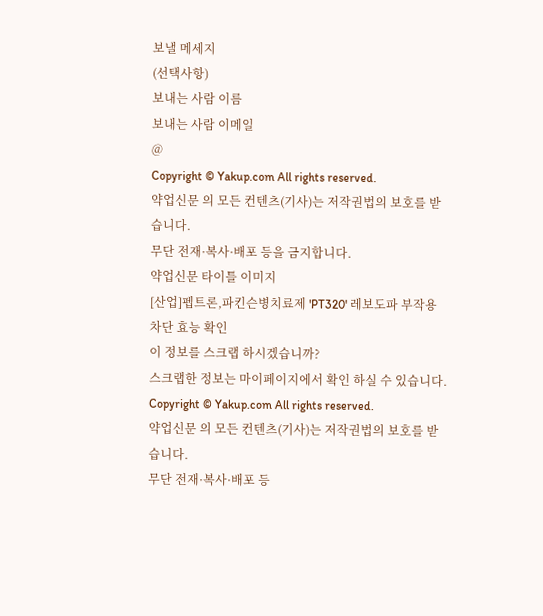보낼 메세지
(선택사항)
보내는 사람 이름
보내는 사람 이메일
@
Copyright © Yakup.com All rights reserved.
약업신문 의 모든 컨텐츠(기사)는 저작권법의 보호를 받습니다.
무단 전재·복사·배포 등을 금지합니다.
약업신문 타이틀 이미지
[산업]펩트론,파킨슨병치료제 'PT320' 레보도파 부작용 차단 효능 확인
이 정보를 스크랩 하시겠습니까?
스크랩한 정보는 마이페이지에서 확인 하실 수 있습니다.
Copyright © Yakup.com All rights reserved.
약업신문 의 모든 컨텐츠(기사)는 저작권법의 보호를 받습니다.
무단 전재·복사·배포 등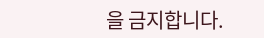을 금지합니다.